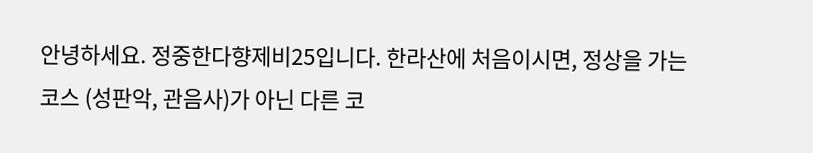안녕하세요. 정중한다향제비25입니다. 한라산에 처음이시면, 정상을 가는 코스 (성판악, 관음사)가 아닌 다른 코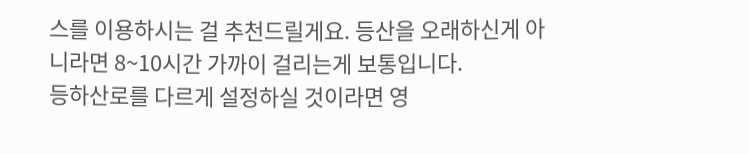스를 이용하시는 걸 추천드릴게요. 등산을 오래하신게 아니라면 8~10시간 가까이 걸리는게 보통입니다.
등하산로를 다르게 설정하실 것이라면 영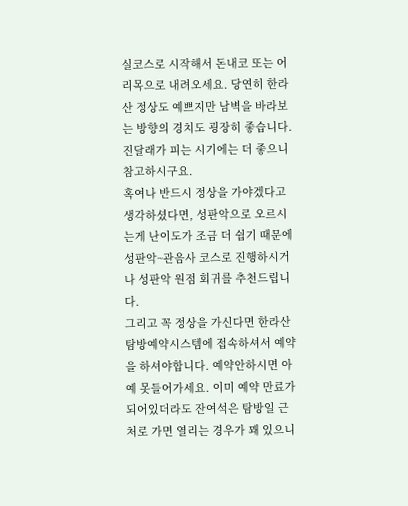실코스로 시작해서 돈내코 또는 어리목으로 내려오세요. 당연히 한라산 정상도 예쁘지만 남벽을 바라보는 방향의 경치도 굉장히 좋습니다. 진달래가 피는 시기에는 더 좋으니 참고하시구요.
혹여나 반드시 정상을 가야겠다고 생각하셨다면, 성판악으로 오르시는게 난이도가 조금 더 쉽기 때문에 성판악~관음사 코스로 진행하시거나 성판악 원점 회귀를 추천드립니다.
그리고 꼭 정상을 가신다면 한라산탐방예약시스템에 접속하셔서 예약을 하셔야합니다. 예약안하시면 아예 못들어가세요. 이미 예약 만료가 되어있더라도 잔여석은 탐방일 근처로 가면 열리는 경우가 꽤 있으니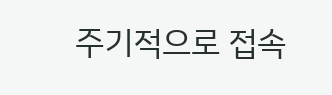주기적으로 접속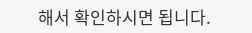해서 확인하시면 됩니다.